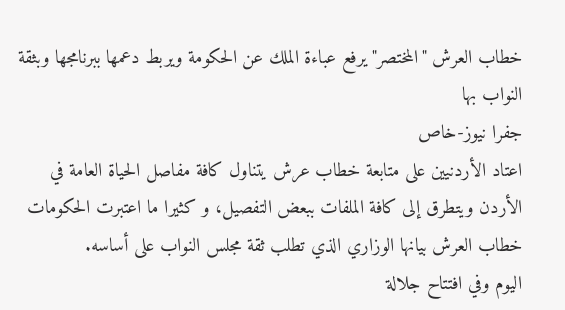خطاب العرش "المختصر" يرفع عباءة الملك عن الحكومة ويربط دعمها ببرنامجها وبثقة النواب بها
جفرا نيوز-خاص
اعتاد الأردنيين على متابعة خطاب عرش يتناول كافة مفاصل الحياة العامة في الأردن ويتطرق إلى كافة الملفات ببعض التفصيل، و كثيرا ما اعتبرت الحكومات خطاب العرش بيانها الوزاري الذي تطلب ثقة مجلس النواب على أساسه.
اليوم وفي افتتاح جلالة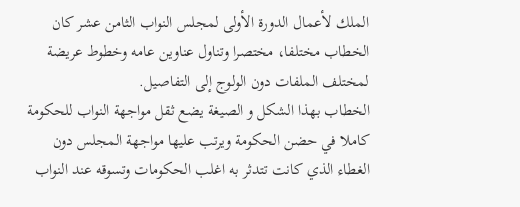الملك لأعمال الدورة الأولى لمجلس النواب الثامن عشر كان الخطاب مختلفا، مختصرا وتناول عناوين عامه وخطوط عريضة لمختلف الملفات دون الولوج إلى التفاصيل.
الخطاب بهذا الشكل و الصيغة يضع ثقل مواجهة النواب للحكومة كاملا في حضن الحكومة ويرتب عليها مواجهة المجلس دون الغطاء الذي كانت تتدثر به اغلب الحكومات وتسوقه عند النواب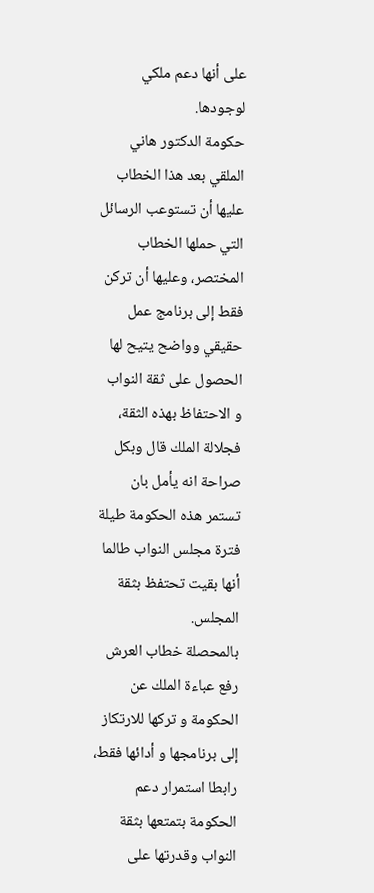على أنها دعم ملكي لوجودها.
حكومة الدكتور هاني الملقي بعد هذا الخطاب عليها أن تستوعب الرسائل التي حملها الخطاب المختصر، وعليها أن تركن فقط إلى برنامج عمل حقيقي وواضح يتيح لها الحصول على ثقة النواب و الاحتفاظ بهذه الثقة، فجلالة الملك قال وبكل صراحة انه يأمل بان تستمر هذه الحكومة طيلة فترة مجلس النواب طالما أنها بقيت تحتفظ بثقة المجلس.
بالمحصلة خطاب العرش رفع عباءة الملك عن الحكومة و تركها للارتكاز إلى برنامجها و أدائها فقط، رابطا استمرار دعم الحكومة بتمتعها بثقة النواب وقدرتها على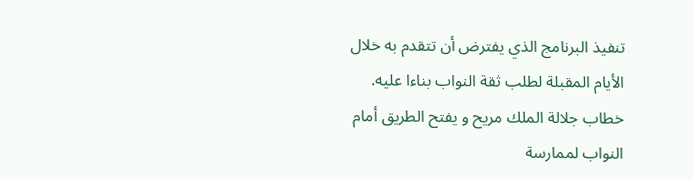تنفيذ البرنامج الذي يفترض أن تتقدم به خلال الأيام المقبلة لطلب ثقة النواب بناءا عليه.
خطاب جلالة الملك مريح و يفتح الطريق أمام النواب لممارسة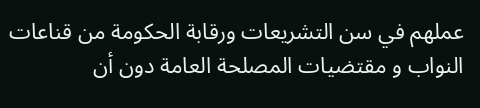عملهم في سن التشريعات ورقابة الحكومة من قناعات النواب و مقتضيات المصلحة العامة دون أن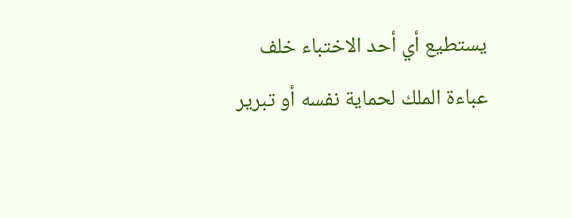يستطيع أي أحد الاختباء خلف عباءة الملك لحماية نفسه أو تبرير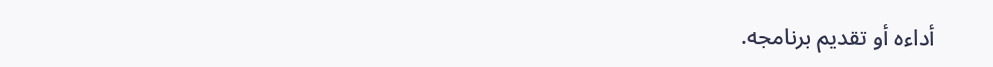أداءه أو تقديم برنامجه.